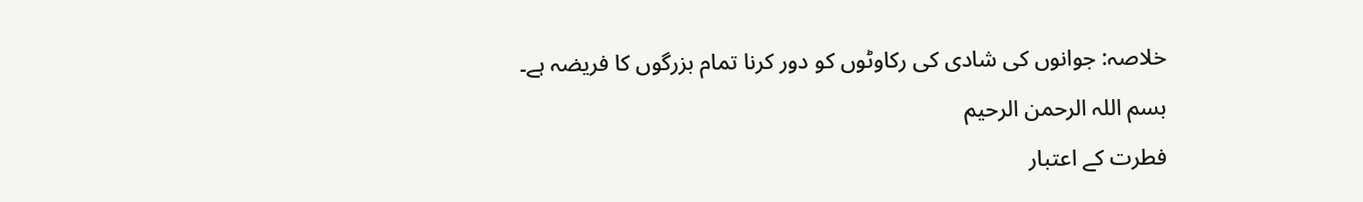خلاصہ: جوانوں کی شادی کی رکاوٹوں کو دور کرنا تمام بزرگوں کا فریضہ ہے۔
بسم اللہ الرحمن الرحیم
فطرت کے اعتبار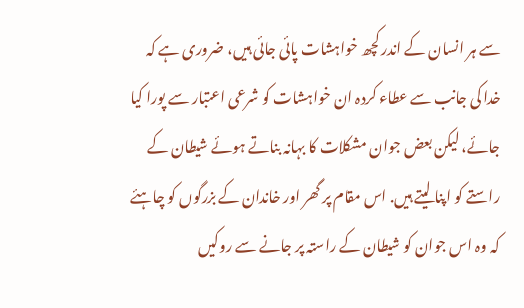سے ہر انسان کے اندر کچھ خواہشات پائی جائی ہیں، ضروری ہے کہ خدا کی جانب سے عطاء کردہ ان خواہشات کو شرعی اعتبار سے پورا کیا جائے، لیکن بعض جوان مشکلات کا بہانہ بناتے ہوئے شیطان کے راستے کو اپنا لیتے ہیں. اس مقام پر گھر اور خاندان کے بزرگوں کو چاہئے کہ وہ اس جوان کو شیطان کے راستہ پر جانے سے روکیں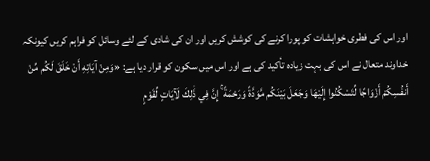اور اس کی فطری خواہشات کو پورا کرنے کی کوشش کریں اور ان کی شادی کے لئے وسائل کو فراہم کریں کیونکہ خداوند متعال نے اس کی بہت زیادہ تأکید کی ہے اور اس میں سکون کو قرار دیا ہے: «وَمِنْ آيَاتِهِ أَنْ خَلَقَ لَكُم مِّنْ أَنفُسِكُمْ أَزْوَاجًا لِّتَسْكُنُوا إِلَيْهَا وَجَعَلَ بَيْنَكُم مَّوَدَّةً وَرَحْمَةً ۚ إِنَّ فِي ذَٰلِكَ لَآيَاتٍ لِّقَوْمٍ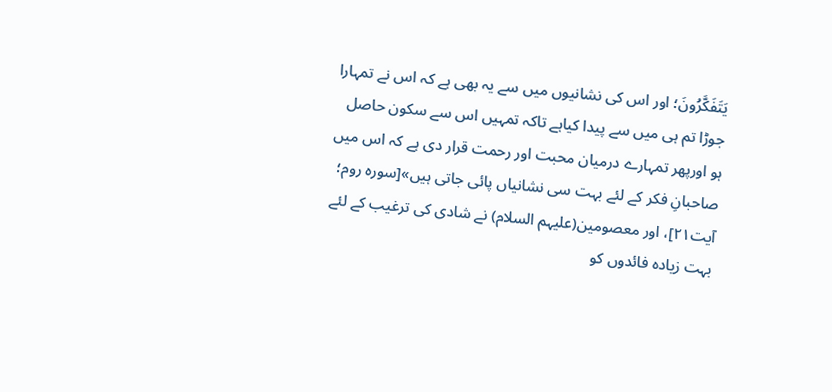يَتَفَكَّرُونَ؛ اور اس کی نشانیوں میں سے یہ بھی ہے کہ اس نے تمہارا جوڑا تم ہی میں سے پیدا کیاہے تاکہ تمہیں اس سے سکون حاصل ہو اورپھر تمہارے درمیان محبت اور رحمت قرار دی ہے کہ اس میں صاحبانِ فکر کے لئے بہت سی نشانیاں پائی جاتی ہیں»[سورہ روم؛ آیت۲۱]، اور معصومین(علیہم السلام) نے شادی کی ترغیب کے لئے بہت زیادہ فائدوں کو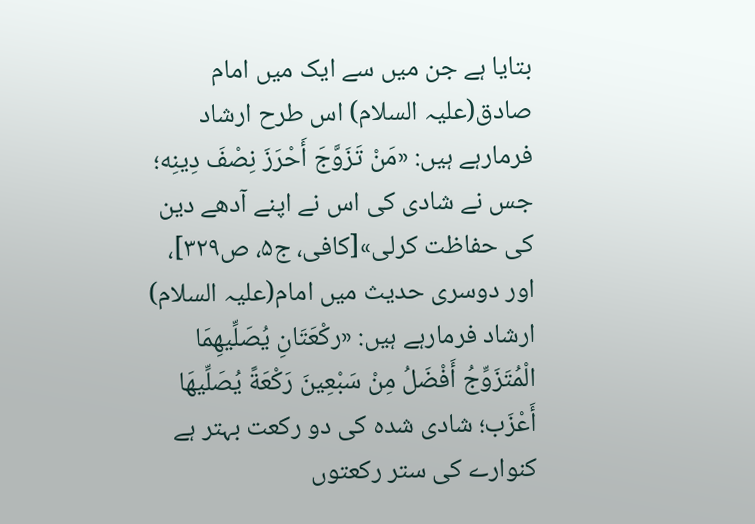بتایا ہے جن میں سے ایک میں امام صادق(علیہ السلام) اس طرح ارشاد فرمارہے ہیں: «مَنْ تَزَوَّجَ أَحْرَزَ نِصْفَ دِينِه؛ جس نے شادی کی اس نے اپنے آدھے دین کی حفاظت کرلی»[کافی، ج۵، ص۳۲۹]، اور دوسری حدیث میں امام(علیہ السلام) ارشاد فرمارہے ہیں: «ركْعَتَانِ يُصَلِّيهِمَا الْمُتَزَوِّجُ أَفْضَلُ مِنْ سَبْعِينَ رَكْعَةً يُصَلِّيهَا أَعْزَب؛ شادی شدہ کی دو رکعت بہتر ہے کنوارے کی ستر رکعتوں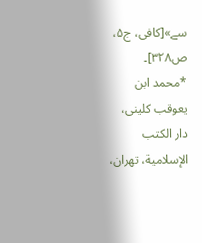سے»[کافی، ج۵، ص۳۲۸]۔
*محمد ابن یعوقب کلینی، دار الكتب الإسلامية، تھران،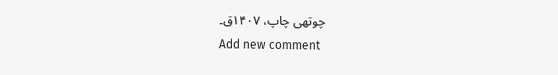چوتھی چاپ، ۱۴۰۷ق۔
Add new comment